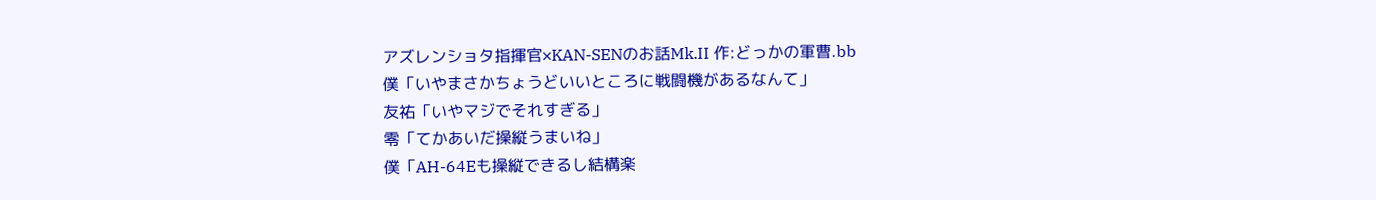アズレンショタ指揮官×KAN-SENのお話Mk.II 作:どっかの軍曹.bb
僕「いやまさかちょうどいいところに戦闘機があるなんて」
友祐「いやマジでそれすぎる」
零「てかあいだ操縦うまいね」
僕「AH-64Eも操縦できるし結構楽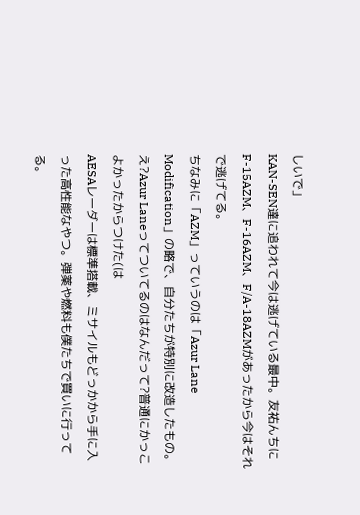しいで」
KAN-SEN達に追われて今は逃げている最中。友祐んちにF-15AZM、F-16AZM、F/A-18AZMがあったから今はそれで逃げてる。
ちなみに「AZM」っていうのは「Azur Lane Modification」の略で、自分たちが特別に改造したもの。え?Azur Laneってついてるのはなんだって?普通にかっこよかったからつけた(は
AESAレーダーは標準搭載、ミサイルもどっかから手に入った高性能なやつ。弾薬や燃料も僕たちで買いに行ってる。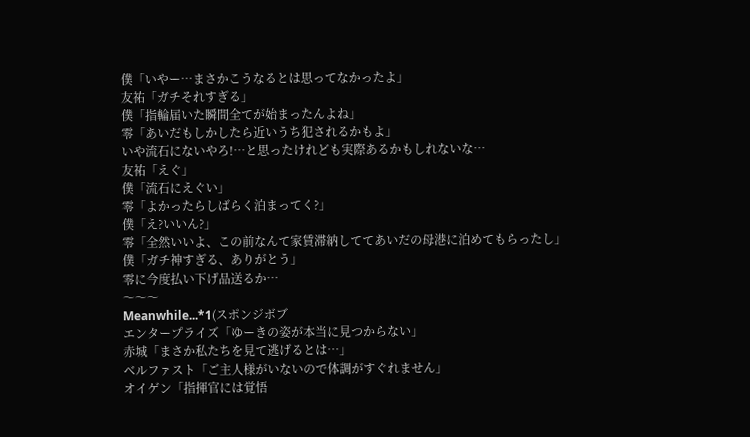僕「いやー…まさかこうなるとは思ってなかったよ」
友祐「ガチそれすぎる」
僕「指輪届いた瞬間全てが始まったんよね」
零「あいだもしかしたら近いうち犯されるかもよ」
いや流石にないやろ!…と思ったけれども実際あるかもしれないな…
友祐「えぐ」
僕「流石にえぐい」
零「よかったらしばらく泊まってく?」
僕「え?いいん?」
零「全然いいよ、この前なんて家賃滞納しててあいだの母港に泊めてもらったし」
僕「ガチ神すぎる、ありがとう」
零に今度払い下げ品送るか…
〜〜〜
Meanwhile...*1(スポンジボブ
エンタープライズ「ゆーきの姿が本当に見つからない」
赤城「まさか私たちを見て逃げるとは…」
ベルファスト「ご主人様がいないので体調がすぐれません」
オイゲン「指揮官には覚悟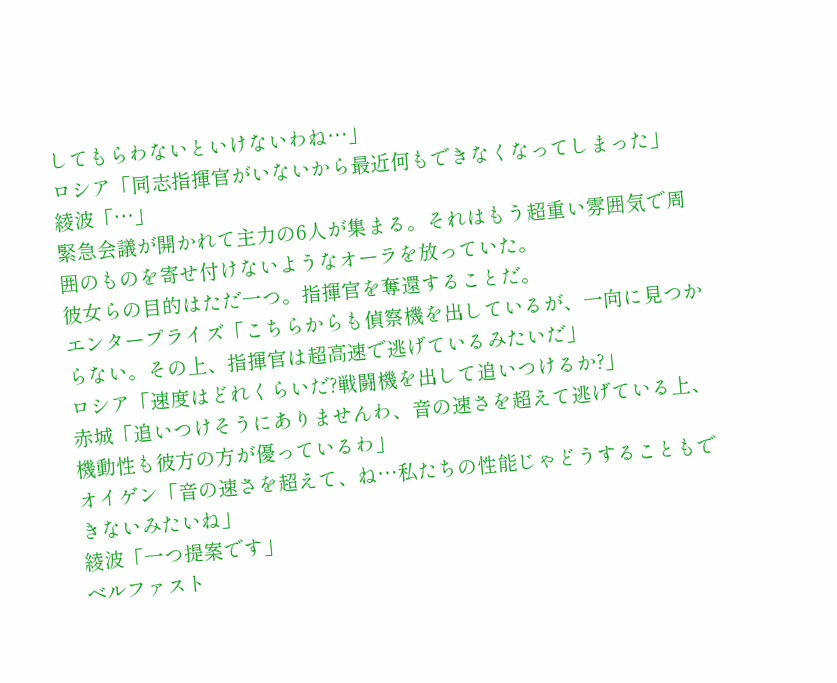してもらわないといけないわね…」
ロシア「同志指揮官がいないから最近何もできなくなってしまった」
綾波「…」
緊急会議が開かれて主力の6人が集まる。それはもう超重い雰囲気で周囲のものを寄せ付けないようなオーラを放っていた。
彼女らの目的はただ一つ。指揮官を奪還することだ。
エンタープライズ「こちらからも偵察機を出しているが、一向に見つからない。その上、指揮官は超高速で逃げているみたいだ」
ロシア「速度はどれくらいだ?戦闘機を出して追いつけるか?」
赤城「追いつけそうにありませんわ、音の速さを超えて逃げている上、機動性も彼方の方が優っているわ」
オイゲン「音の速さを超えて、ね…私たちの性能じゃどうすることもできないみたいね」
綾波「一つ提案です」
ベルファスト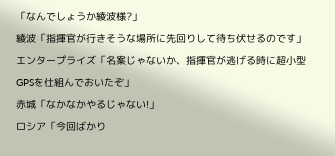「なんでしょうか綾波様?」
綾波「指揮官が行きそうな場所に先回りして待ち伏せるのです」
エンタープライズ「名案じゃないか、指揮官が逃げる時に超小型GPSを仕組んでおいたぞ」
赤城「なかなかやるじゃない!」
ロシア「今回ばかり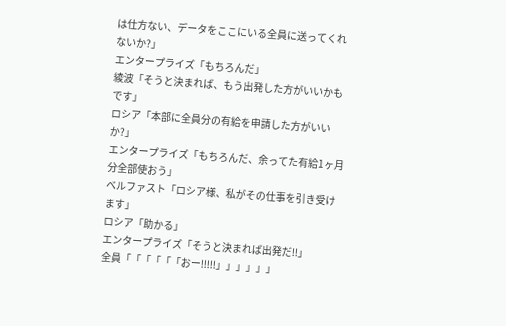は仕方ない、データをここにいる全員に送ってくれないか?」
エンタープライズ「もちろんだ」
綾波「そうと決まれば、もう出発した方がいいかもです」
ロシア「本部に全員分の有給を申請した方がいいか?」
エンタープライズ「もちろんだ、余ってた有給1ヶ月分全部使おう」
ベルファスト「ロシア様、私がその仕事を引き受けます」
ロシア「助かる」
エンタープライズ「そうと決まれば出発だ!!」
全員「「「「「「おー!!!!!」」」」」」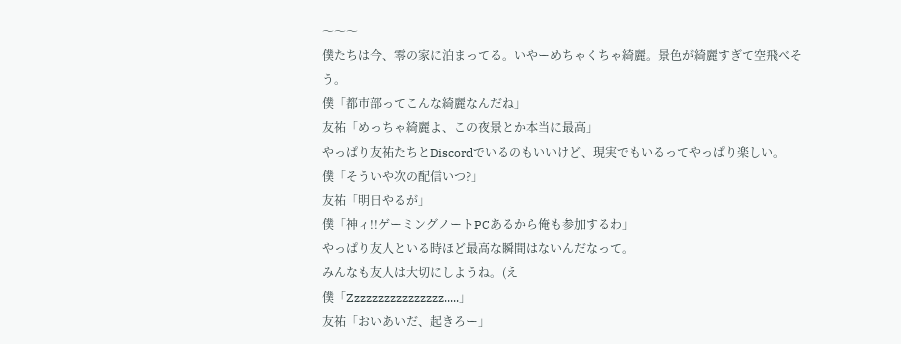〜〜〜
僕たちは今、零の家に泊まってる。いやーめちゃくちゃ綺麗。景色が綺麗すぎて空飛べそう。
僕「都市部ってこんな綺麗なんだね」
友祐「めっちゃ綺麗よ、この夜景とか本当に最高」
やっぱり友祐たちとDiscordでいるのもいいけど、現実でもいるってやっぱり楽しい。
僕「そういや次の配信いつ?」
友祐「明日やるが」
僕「神ィ!!ゲーミングノートPCあるから俺も参加するわ」
やっぱり友人といる時ほど最高な瞬間はないんだなって。
みんなも友人は大切にしようね。(え
僕「Zzzzzzzzzzzzzzzz.....」
友祐「おいあいだ、起きろー」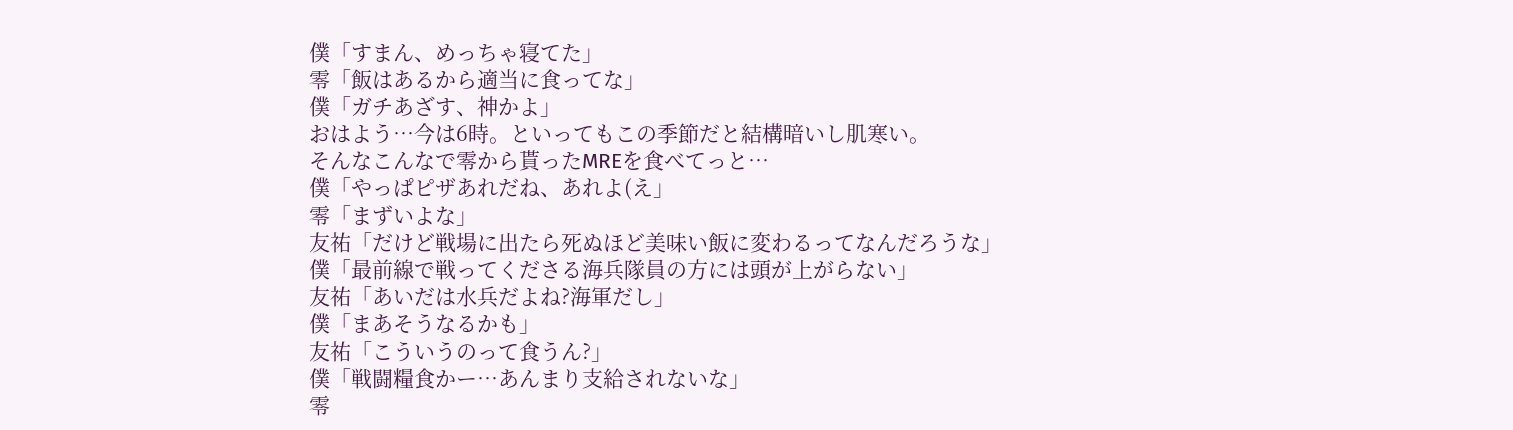僕「すまん、めっちゃ寝てた」
零「飯はあるから適当に食ってな」
僕「ガチあざす、神かよ」
おはよう…今は6時。といってもこの季節だと結構暗いし肌寒い。
そんなこんなで零から貰ったMREを食べてっと…
僕「やっぱピザあれだね、あれよ(え」
零「まずいよな」
友祐「だけど戦場に出たら死ぬほど美味い飯に変わるってなんだろうな」
僕「最前線で戦ってくださる海兵隊員の方には頭が上がらない」
友祐「あいだは水兵だよね?海軍だし」
僕「まあそうなるかも」
友祐「こういうのって食うん?」
僕「戦闘糧食かー…あんまり支給されないな」
零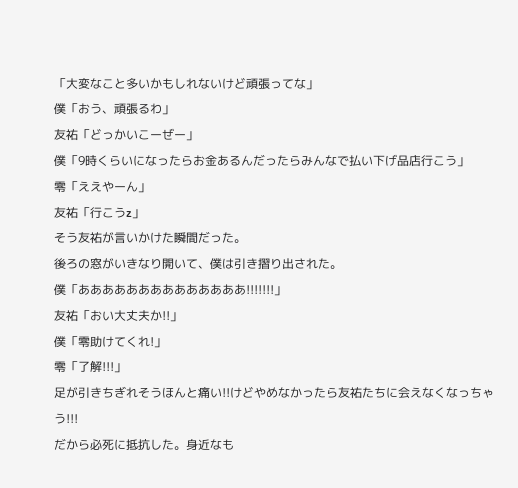「大変なこと多いかもしれないけど頑張ってな」
僕「おう、頑張るわ」
友祐「どっかいこーぜー」
僕「9時くらいになったらお金あるんだったらみんなで払い下げ品店行こう」
零「ええやーん」
友祐「行こうz」
そう友祐が言いかけた瞬間だった。
後ろの窓がいきなり開いて、僕は引き摺り出された。
僕「ああああああああああああああ!!!!!!!」
友祐「おい大丈夫か!!」
僕「零助けてくれ!」
零「了解!!!」
足が引きちぎれそうほんと痛い!!けどやめなかったら友祐たちに会えなくなっちゃう!!!
だから必死に抵抗した。身近なも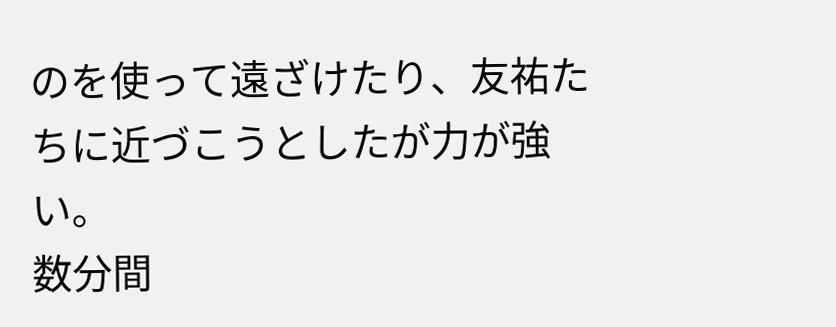のを使って遠ざけたり、友祐たちに近づこうとしたが力が強い。
数分間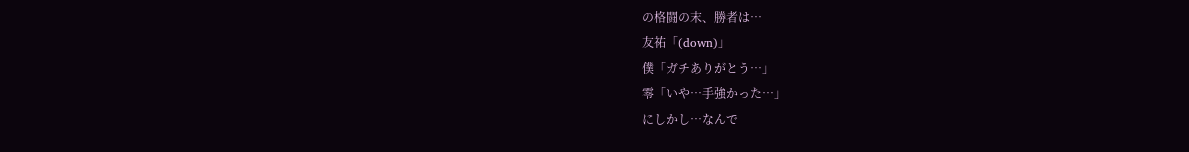の格闘の末、勝者は…
友祐「(down)」
僕「ガチありがとう…」
零「いや…手強かった…」
にしかし…なんで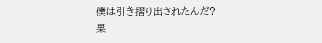僕は引き摺り出されたんだ?
果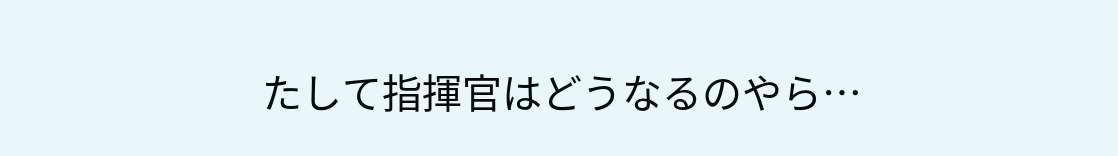たして指揮官はどうなるのやら…